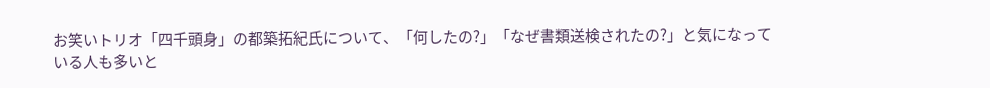お笑いトリオ「四千頭身」の都築拓紀氏について、「何したの?」「なぜ書類送検されたの?」と気になっている人も多いと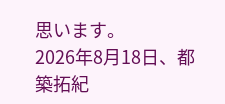思います。
2026年8月18日、都築拓紀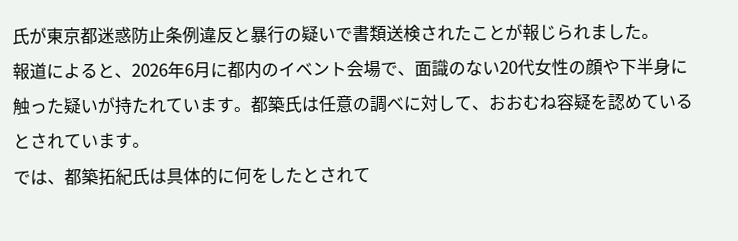氏が東京都迷惑防止条例違反と暴行の疑いで書類送検されたことが報じられました。
報道によると、2026年6月に都内のイベント会場で、面識のない20代女性の顔や下半身に触った疑いが持たれています。都築氏は任意の調べに対して、おおむね容疑を認めているとされています。
では、都築拓紀氏は具体的に何をしたとされて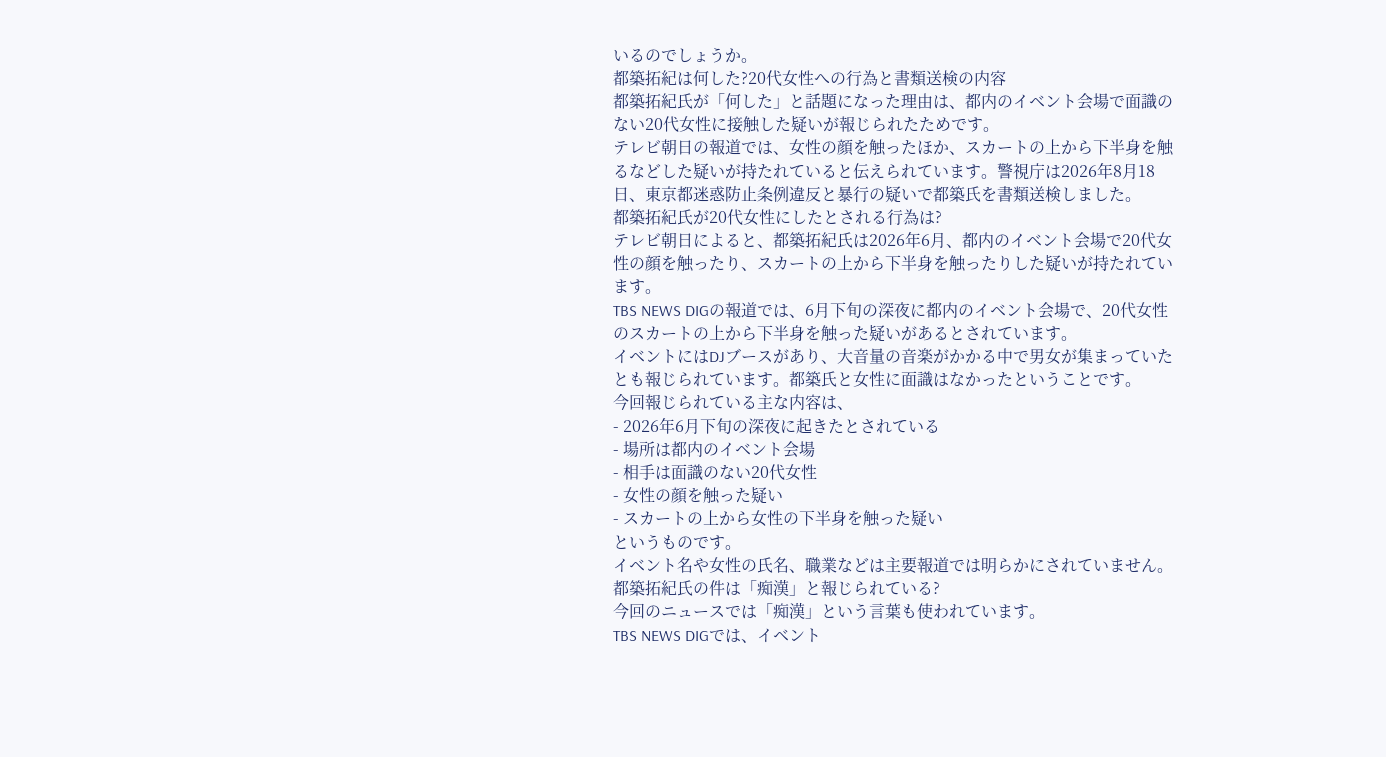いるのでしょうか。
都築拓紀は何した?20代女性への行為と書類送検の内容
都築拓紀氏が「何した」と話題になった理由は、都内のイベント会場で面識のない20代女性に接触した疑いが報じられたためです。
テレビ朝日の報道では、女性の顔を触ったほか、スカートの上から下半身を触るなどした疑いが持たれていると伝えられています。警視庁は2026年8月18日、東京都迷惑防止条例違反と暴行の疑いで都築氏を書類送検しました。
都築拓紀氏が20代女性にしたとされる行為は?
テレビ朝日によると、都築拓紀氏は2026年6月、都内のイベント会場で20代女性の顔を触ったり、スカートの上から下半身を触ったりした疑いが持たれています。
TBS NEWS DIGの報道では、6月下旬の深夜に都内のイベント会場で、20代女性のスカートの上から下半身を触った疑いがあるとされています。
イベントにはDJブースがあり、大音量の音楽がかかる中で男女が集まっていたとも報じられています。都築氏と女性に面識はなかったということです。
今回報じられている主な内容は、
- 2026年6月下旬の深夜に起きたとされている
- 場所は都内のイベント会場
- 相手は面識のない20代女性
- 女性の顔を触った疑い
- スカートの上から女性の下半身を触った疑い
というものです。
イベント名や女性の氏名、職業などは主要報道では明らかにされていません。
都築拓紀氏の件は「痴漢」と報じられている?
今回のニュースでは「痴漢」という言葉も使われています。
TBS NEWS DIGでは、イベント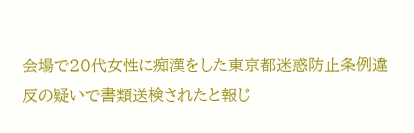会場で20代女性に痴漢をした東京都迷惑防止条例違反の疑いで書類送検されたと報じ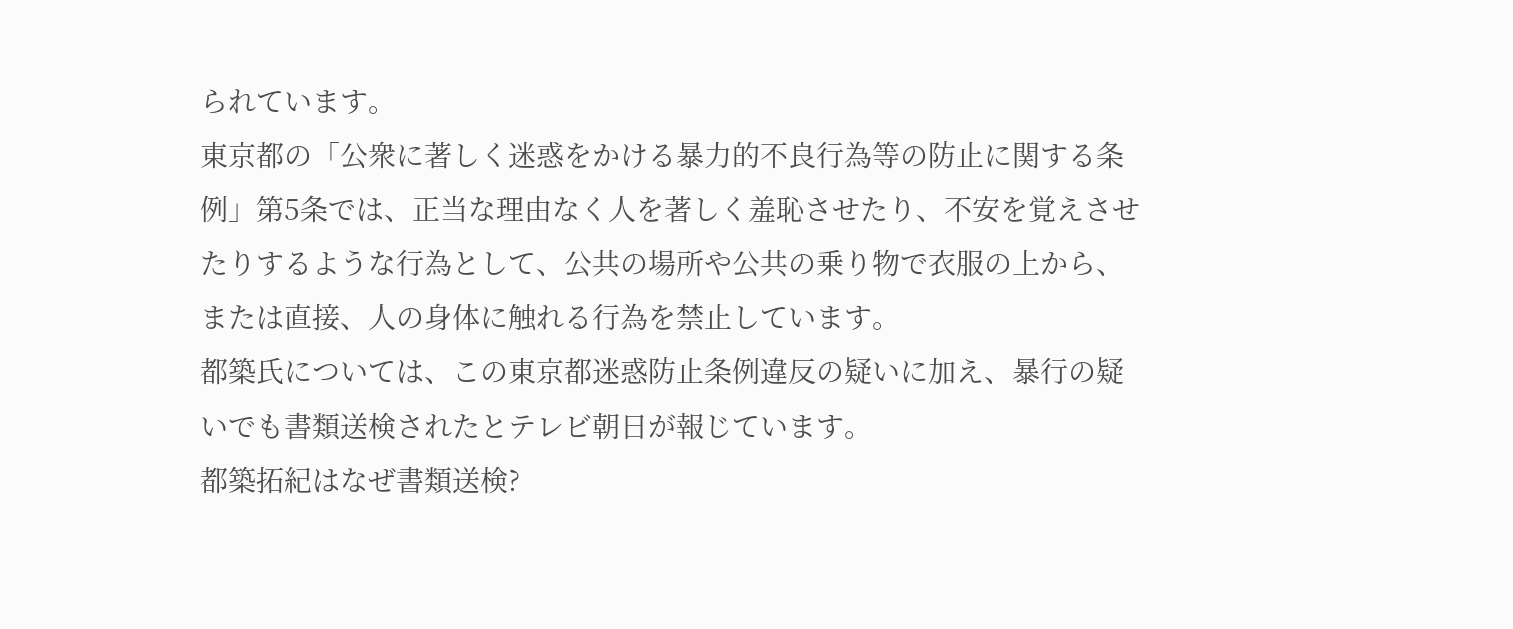られています。
東京都の「公衆に著しく迷惑をかける暴力的不良行為等の防止に関する条例」第5条では、正当な理由なく人を著しく羞恥させたり、不安を覚えさせたりするような行為として、公共の場所や公共の乗り物で衣服の上から、または直接、人の身体に触れる行為を禁止しています。
都築氏については、この東京都迷惑防止条例違反の疑いに加え、暴行の疑いでも書類送検されたとテレビ朝日が報じています。
都築拓紀はなぜ書類送検?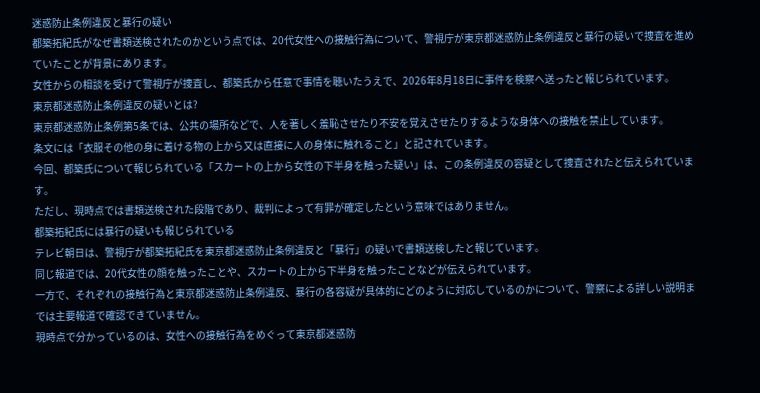迷惑防止条例違反と暴行の疑い
都築拓紀氏がなぜ書類送検されたのかという点では、20代女性への接触行為について、警視庁が東京都迷惑防止条例違反と暴行の疑いで捜査を進めていたことが背景にあります。
女性からの相談を受けて警視庁が捜査し、都築氏から任意で事情を聴いたうえで、2026年8月18日に事件を検察へ送ったと報じられています。
東京都迷惑防止条例違反の疑いとは?
東京都迷惑防止条例第5条では、公共の場所などで、人を著しく羞恥させたり不安を覚えさせたりするような身体への接触を禁止しています。
条文には「衣服その他の身に着ける物の上から又は直接に人の身体に触れること」と記されています。
今回、都築氏について報じられている「スカートの上から女性の下半身を触った疑い」は、この条例違反の容疑として捜査されたと伝えられています。
ただし、現時点では書類送検された段階であり、裁判によって有罪が確定したという意味ではありません。
都築拓紀氏には暴行の疑いも報じられている
テレビ朝日は、警視庁が都築拓紀氏を東京都迷惑防止条例違反と「暴行」の疑いで書類送検したと報じています。
同じ報道では、20代女性の顔を触ったことや、スカートの上から下半身を触ったことなどが伝えられています。
一方で、それぞれの接触行為と東京都迷惑防止条例違反、暴行の各容疑が具体的にどのように対応しているのかについて、警察による詳しい説明までは主要報道で確認できていません。
現時点で分かっているのは、女性への接触行為をめぐって東京都迷惑防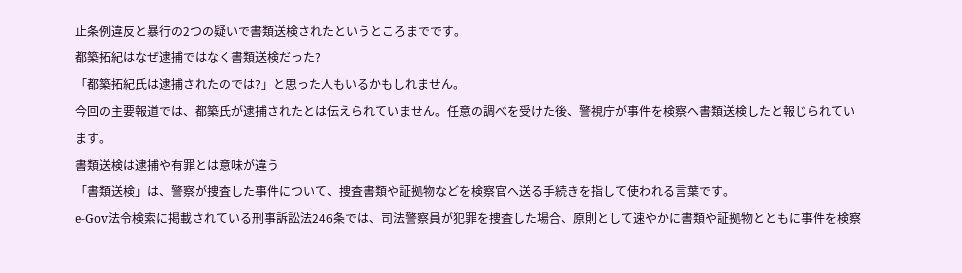止条例違反と暴行の2つの疑いで書類送検されたというところまでです。
都築拓紀はなぜ逮捕ではなく書類送検だった?
「都築拓紀氏は逮捕されたのでは?」と思った人もいるかもしれません。
今回の主要報道では、都築氏が逮捕されたとは伝えられていません。任意の調べを受けた後、警視庁が事件を検察へ書類送検したと報じられています。
書類送検は逮捕や有罪とは意味が違う
「書類送検」は、警察が捜査した事件について、捜査書類や証拠物などを検察官へ送る手続きを指して使われる言葉です。
e-Gov法令検索に掲載されている刑事訴訟法246条では、司法警察員が犯罪を捜査した場合、原則として速やかに書類や証拠物とともに事件を検察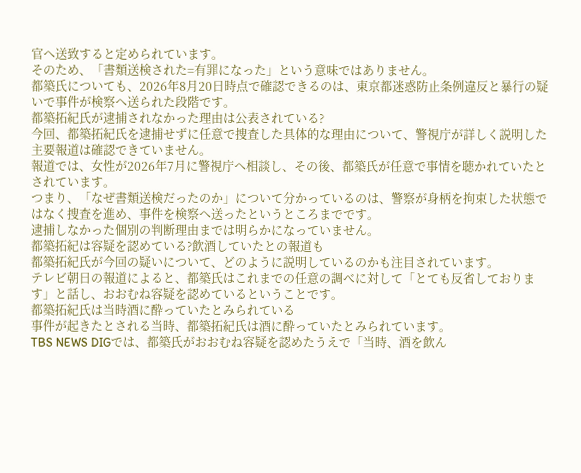官へ送致すると定められています。
そのため、「書類送検された=有罪になった」という意味ではありません。
都築氏についても、2026年8月20日時点で確認できるのは、東京都迷惑防止条例違反と暴行の疑いで事件が検察へ送られた段階です。
都築拓紀氏が逮捕されなかった理由は公表されている?
今回、都築拓紀氏を逮捕せずに任意で捜査した具体的な理由について、警視庁が詳しく説明した主要報道は確認できていません。
報道では、女性が2026年7月に警視庁へ相談し、その後、都築氏が任意で事情を聴かれていたとされています。
つまり、「なぜ書類送検だったのか」について分かっているのは、警察が身柄を拘束した状態ではなく捜査を進め、事件を検察へ送ったというところまでです。
逮捕しなかった個別の判断理由までは明らかになっていません。
都築拓紀は容疑を認めている?飲酒していたとの報道も
都築拓紀氏が今回の疑いについて、どのように説明しているのかも注目されています。
テレビ朝日の報道によると、都築氏はこれまでの任意の調べに対して「とても反省しております」と話し、おおむね容疑を認めているということです。
都築拓紀氏は当時酒に酔っていたとみられている
事件が起きたとされる当時、都築拓紀氏は酒に酔っていたとみられています。
TBS NEWS DIGでは、都築氏がおおむね容疑を認めたうえで「当時、酒を飲ん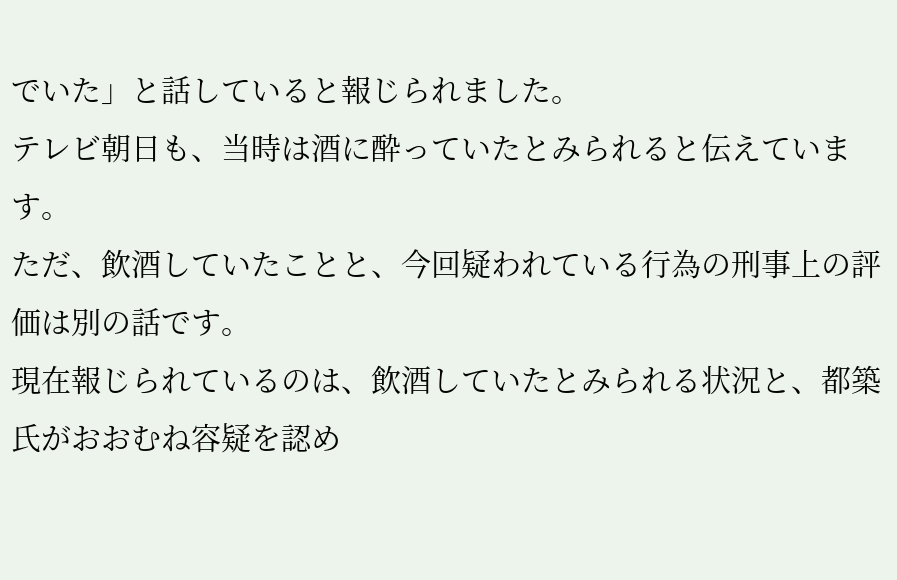でいた」と話していると報じられました。
テレビ朝日も、当時は酒に酔っていたとみられると伝えています。
ただ、飲酒していたことと、今回疑われている行為の刑事上の評価は別の話です。
現在報じられているのは、飲酒していたとみられる状況と、都築氏がおおむね容疑を認め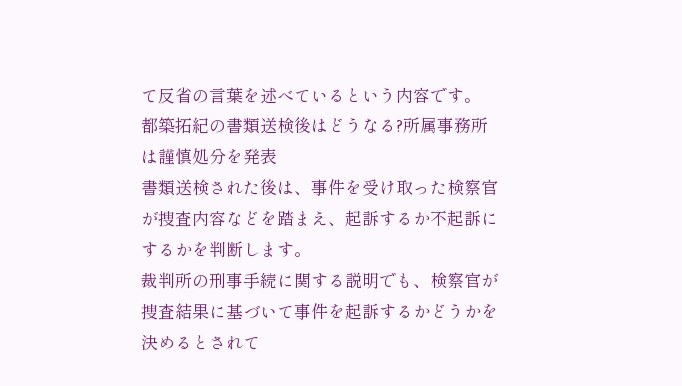て反省の言葉を述べているという内容です。
都築拓紀の書類送検後はどうなる?所属事務所は謹慎処分を発表
書類送検された後は、事件を受け取った検察官が捜査内容などを踏まえ、起訴するか不起訴にするかを判断します。
裁判所の刑事手続に関する説明でも、検察官が捜査結果に基づいて事件を起訴するかどうかを決めるとされて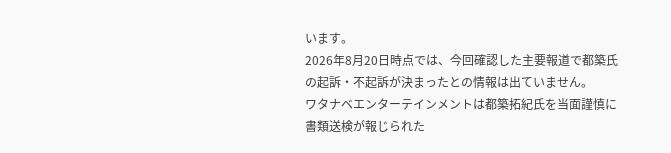います。
2026年8月20日時点では、今回確認した主要報道で都築氏の起訴・不起訴が決まったとの情報は出ていません。
ワタナベエンターテインメントは都築拓紀氏を当面謹慎に
書類送検が報じられた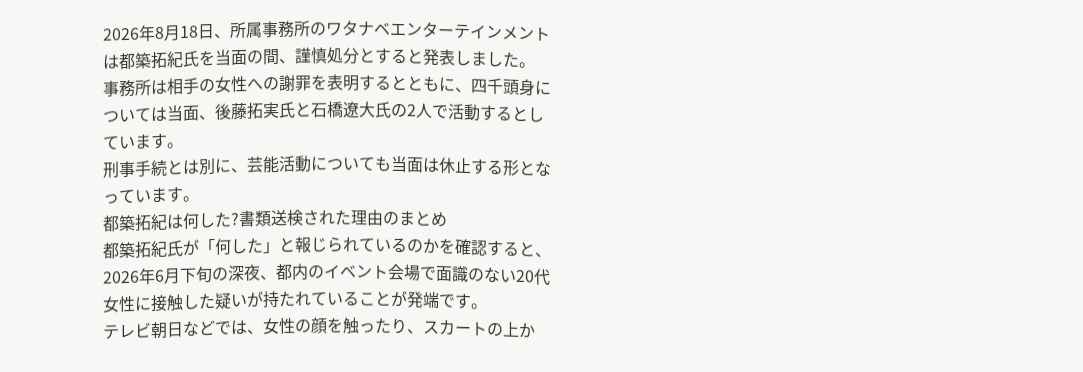2026年8月18日、所属事務所のワタナベエンターテインメントは都築拓紀氏を当面の間、謹慎処分とすると発表しました。
事務所は相手の女性への謝罪を表明するとともに、四千頭身については当面、後藤拓実氏と石橋遼大氏の2人で活動するとしています。
刑事手続とは別に、芸能活動についても当面は休止する形となっています。
都築拓紀は何した?書類送検された理由のまとめ
都築拓紀氏が「何した」と報じられているのかを確認すると、2026年6月下旬の深夜、都内のイベント会場で面識のない20代女性に接触した疑いが持たれていることが発端です。
テレビ朝日などでは、女性の顔を触ったり、スカートの上か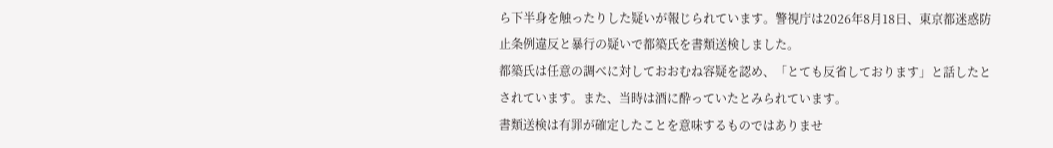ら下半身を触ったりした疑いが報じられています。警視庁は2026年8月18日、東京都迷惑防止条例違反と暴行の疑いで都築氏を書類送検しました。
都築氏は任意の調べに対しておおむね容疑を認め、「とても反省しております」と話したとされています。また、当時は酒に酔っていたとみられています。
書類送検は有罪が確定したことを意味するものではありませ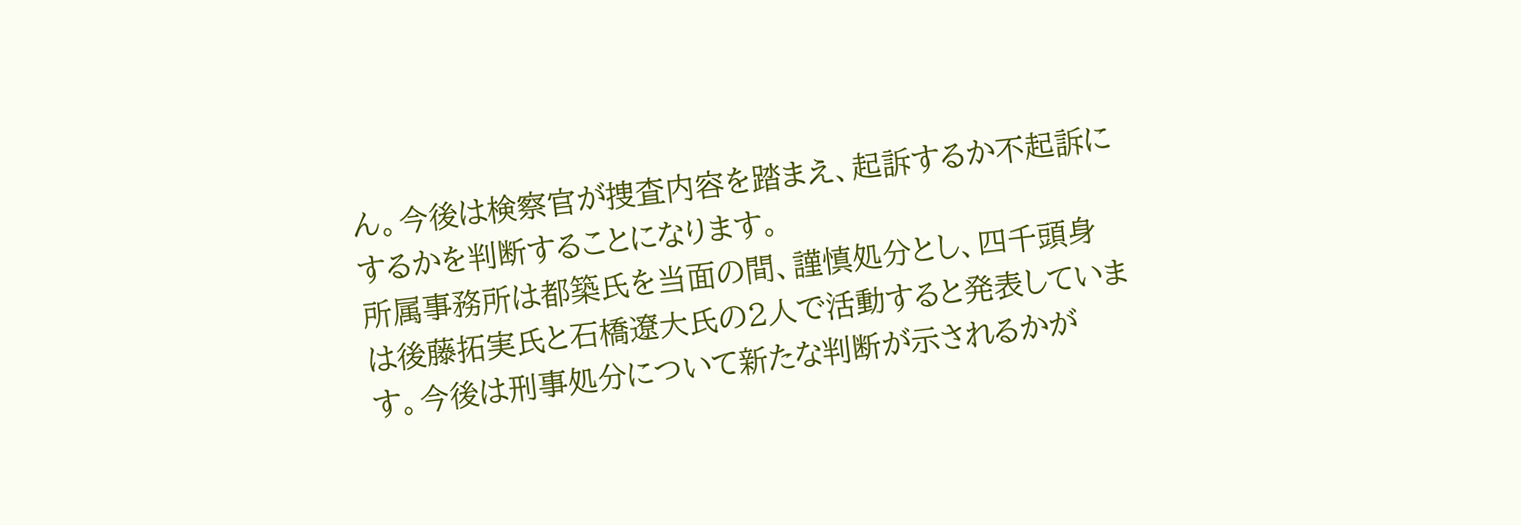ん。今後は検察官が捜査内容を踏まえ、起訴するか不起訴にするかを判断することになります。
所属事務所は都築氏を当面の間、謹慎処分とし、四千頭身は後藤拓実氏と石橋遼大氏の2人で活動すると発表しています。今後は刑事処分について新たな判断が示されるかが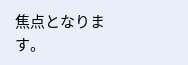焦点となります。